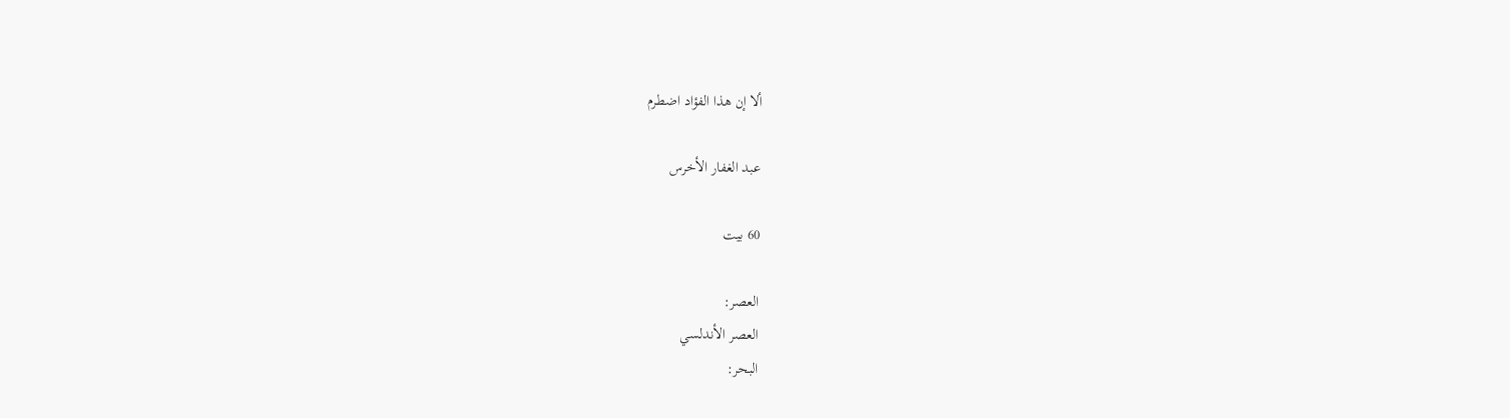ألا إن هذا الفؤاد اضطرم

عبد الغفار الأخرس

60 بيت

العصر:
العصر الأندلسي
البحر: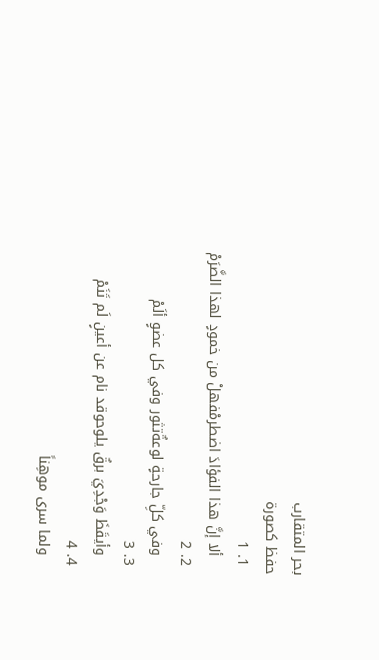بحر المتقارب
حفظ كصورة
  1. 1
    ألا إنَّ هذا الفؤادَ اضطرمْفهلْ من خمودٍ لهذا الضَّرَمْ
  2. 2
    وفي كلِّ جارحةٍ لوعةٌتثور وفي كل عضوٍ ألَمْ
  3. 3
    وأيقَظَ وَجْدِيَ برقٌ يلوحوقد نام عن أعينٍ لَم تَنَمْ
  4. 4
    ولما سرى موهِناً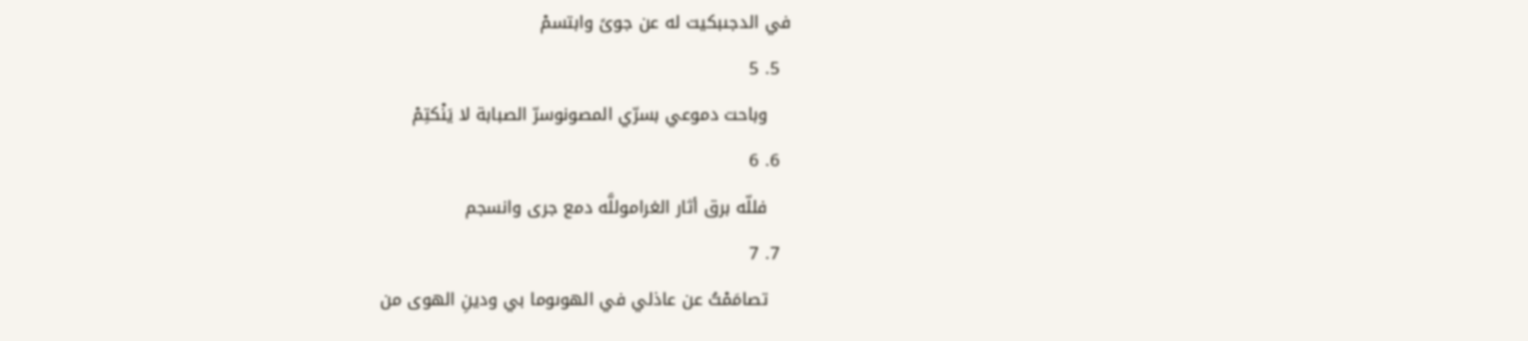في الدجىبكيت له عن جوىً وابتسمْ
  5. 5
    وباحت دموعي بسرّي المصونوسرّ الصبابة لا يَنْكتِمْ
  6. 6
    فللّه برق أثار الغراموللَّه دمع جرى وانسجم
  7. 7
    تصامَمْتُ عن عاذلي في الهوىوما بي ودينِ الهوى من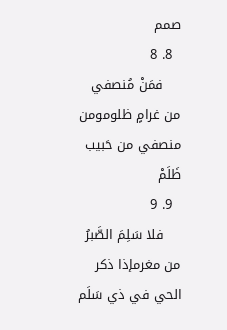صمم
  8. 8
    فمَنْ مُنصفي من غرامٍ ظلومومن منصفي من حَبيب ظَلَمْ
  9. 9
    فلا سَلِمَ الصَّبرُ من مغرمإذا ذكر الحي في ذي سَلَم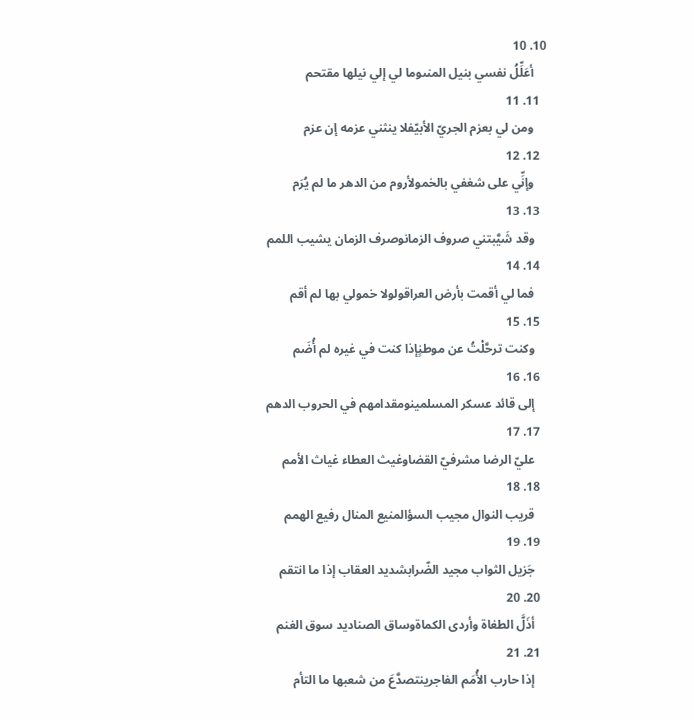10. 10
    أعَلِّلُ نفسي بنيل المنىوما لي إلي نيلها مقتحم
  11. 11
    ومن لي بعزم الجريّ الأبيّفلا ينثني عزمه إن عزم
  12. 12
    وإنِّي على شغفي بالخمولأروم من الدهر ما لم يُرَم
  13. 13
    وقد شَيَّبتني صروف الزمانوصرف الزمان يشيب اللمم
  14. 14
    فما لي أقمت بأرض العراقولولا خمولي بها لم أقم
  15. 15
    وكنت ترحَّلْتُ عن موطنٍإذا كنت في غيره لم أُضَم
  16. 16
    إلى قائد عسكر المسلمينومقدامهم في الحروب الدهم
  17. 17
    عليّ الرضا مشرفيّ القضاوغيث العطاء غياث الأمم
  18. 18
    قريب النوال مجيب السؤالمنيع المنال رفيع الهمم
  19. 19
    جَزيل الثواب مجيد الضّرابشديد العقاب إذا ما انتقم
  20. 20
    أذَلَّ الطغاة وأردى الكماةوساق الصناديد سوق الغنم
  21. 21
    إذا حارب الأُمَم الفاجرينتصدَّعَ من شعبها ما التأم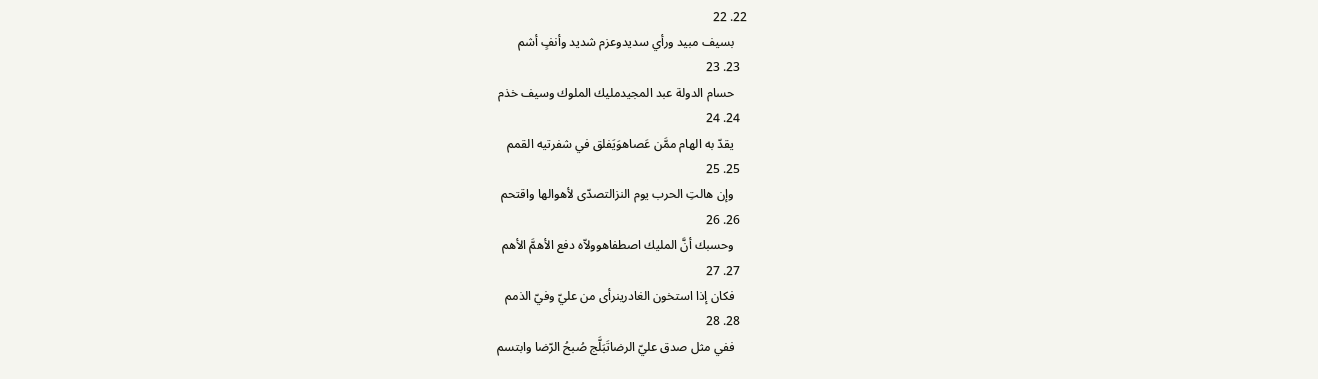22. 22
    بسيف مبيد ورأي سديدوعزم شديد وأنفٍ أشم
  23. 23
    حسام الدولة عبد المجيدمليك الملوك وسيف خذم
  24. 24
    يقدّ به الهام ممَّن عَصاهوَيَفلق في شفرتيه القمم
  25. 25
    وإن هالتِ الحرب يوم النزالتصدّى لأهوالها واقتحم
  26. 26
    وحسبك أنَّ المليك اصطفاهوولاّه دفع الأهمَّ الأهم
  27. 27
    فكان إذا استخون الغادرينرأى من عليّ وفيّ الذمم
  28. 28
    ففي مثل صدق عليّ الرضاتَبَلَّج صُبحُ الرّضا وابتسم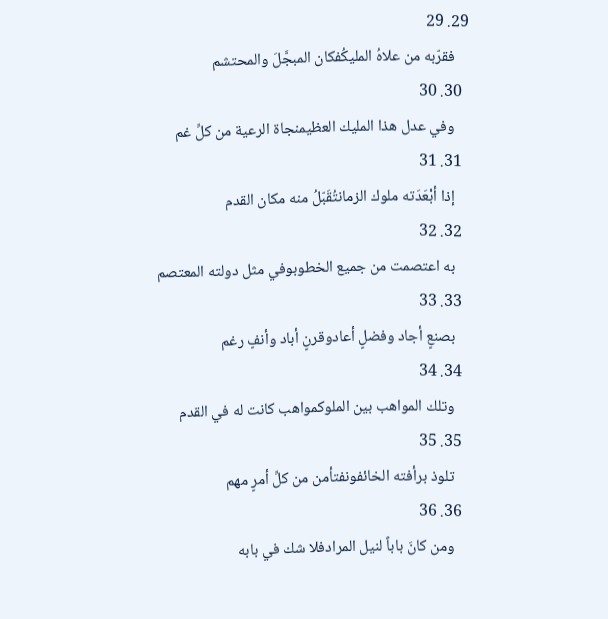29. 29
    فقرّبه من علاهُ المليكُفكان المبجَّلَ والمحتشم
  30. 30
    وفي عدل هذا المليك العظيمنجاة الرعية من كلِّ غم
  31. 31
    إذا أبْعَدَته ملوك الزمانتُقَبّلُ منه مكان القدم
  32. 32
    به اعتصمت من جميع الخطوبوفي مثل دولته المعتصم
  33. 33
    بصنعٍ أجاد وفضلٍ أعادوقرنٍ أباد وأنفٍ رغم
  34. 34
    وتلك المواهب بين الملوكمواهب كانت له في القدم
  35. 35
    تلوذ برأفته الخائفونفتأمن من كلِّ أمرٍ مهم
  36. 36
    ومن كانَ باباً لنيل المرادفلا شك في بابه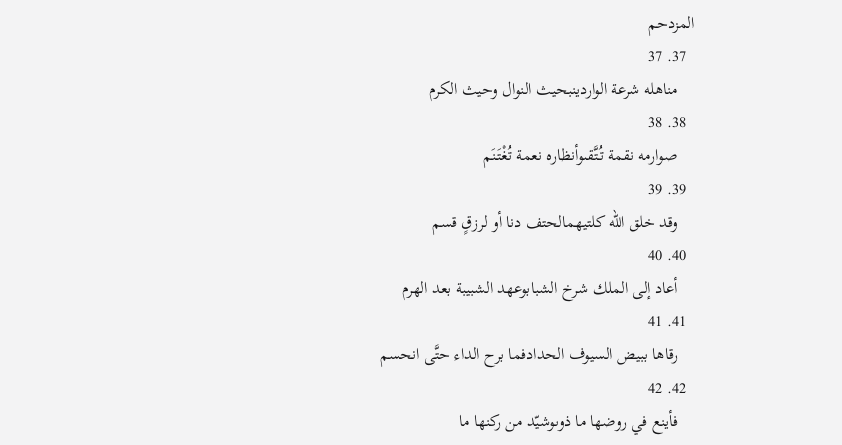المزدحم
  37. 37
    مناهله شرعة الواردينبحيث النوال وحيث الكرم
  38. 38
    صوارمه نقمة تُتَّقىوأنظاره نعمة تُغْتَنَم
  39. 39
    وقد خلق الله كلتيهمالحتف دنا أو لرزقٍ قسم
  40. 40
    أعاد إلى الملك شرخ الشبابوعهد الشبيبة بعد الهرم
  41. 41
    رقاها ببيض السيوف الحدادفما برح الداء حتَّى انحسم
  42. 42
    فأينع في روضها ما ذوىوشيّد من ركنها ما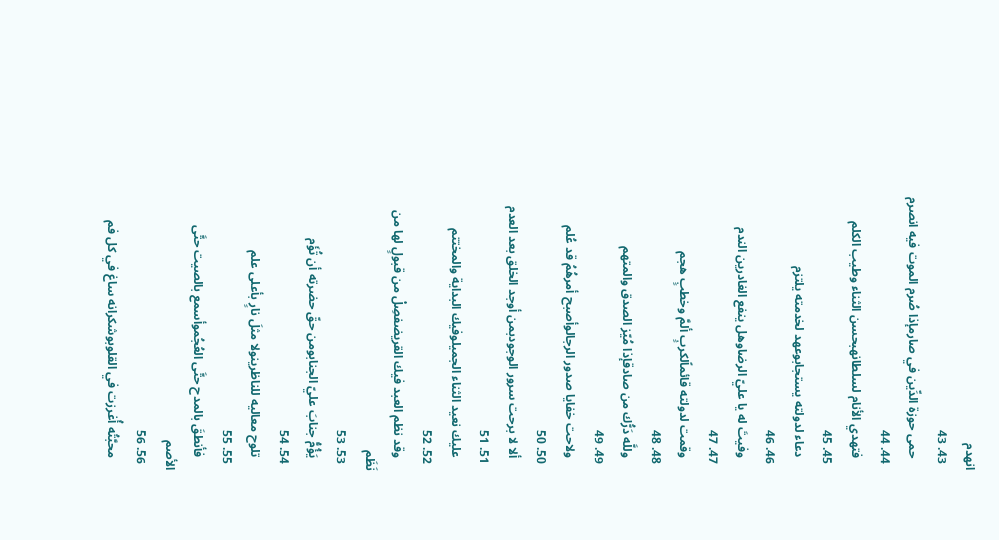انهدم
  43. 43
    حمى حوزة الدِّين في صارمإذا صُرم الموت فيه انصرم
  44. 44
    فتهدي الأنام لسلطانهبحسن الثناء وطيب الكلم
  45. 45
    دعاء لدولته يستجابوعهد لخدمته يلتزم
  46. 46
    وفيتَ له يا عليّ الرضاوهل ينفع الغادرين الندم
  47. 47
    وقمت لدولته قائماًلكربٍ ألمَّ وخطبٍ هجم
  48. 48
    وللَّه دَرُّك من صادقإذا مُيّز الصدق والمتهم
  49. 49
    ولاحت خفايا صدور الرجالوأصبح أمرهُمُ قد عُلم
  50. 50
    ألا لا برحت سرور الوجودبمن أوجد الخلق بعد العدم
  51. 51
    عليك نعيد الثناء الجميلوفيك البداية والمختتم
  52. 52
    وقد نظم العبد فيك القريضفصِلْ من قبولٍ لها من نَظَم
  53. 53
    يَؤُمُّ جنابَ عليّ الجنابومن حقّ حضرته أن تُؤَم
  54. 54
    تلوح معاليه للناظرينولا مثلَ نارٍ بأعلى علم
  55. 55
    فأنطقَ بالمدح حتَّى العُجُموأسمع بالصيت حتَّى الأصم
  56. 56
    محبَّتُه أُغرزت في القلوبوشكرانه ساغ في كل فم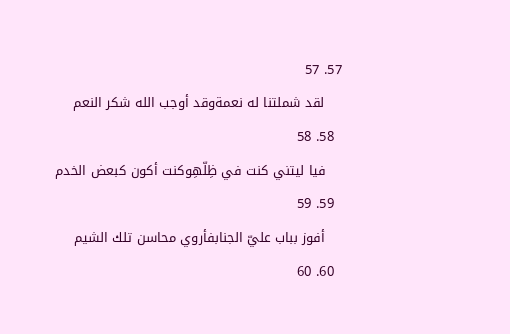57. 57
    لقد شملتنا له نعمةوقد أوجب الله شكر النعم
  58. 58
    فيا ليتني كنت في ظِلّهِوكنت أكون كبعض الخدم
  59. 59
    أفوز بباب عليّ الجنابفأروي محاسن تلك الشيم
  60. 60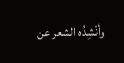وأنْشِدُه الشعر عن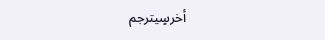أخرسٍيترجم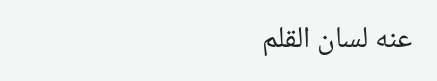عنه لسان القلم